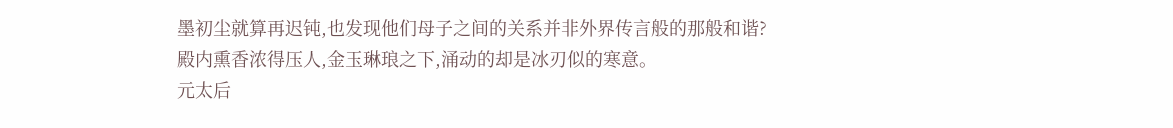墨初尘就算再迟钝,也发现他们母子之间的关系并非外界传言般的那般和谐?
殿内熏香浓得压人,金玉琳琅之下,涌动的却是冰刃似的寒意。
元太后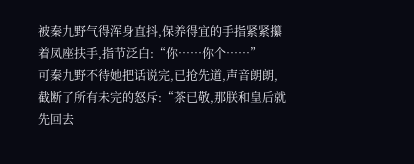被秦九野气得浑身直抖,保养得宜的手指紧紧攥着凤座扶手,指节泛白:“你……你个……”
可秦九野不待她把话说完,已抢先道,声音朗朗,截断了所有未完的怒斥:“茶已敬,那朕和皇后就先回去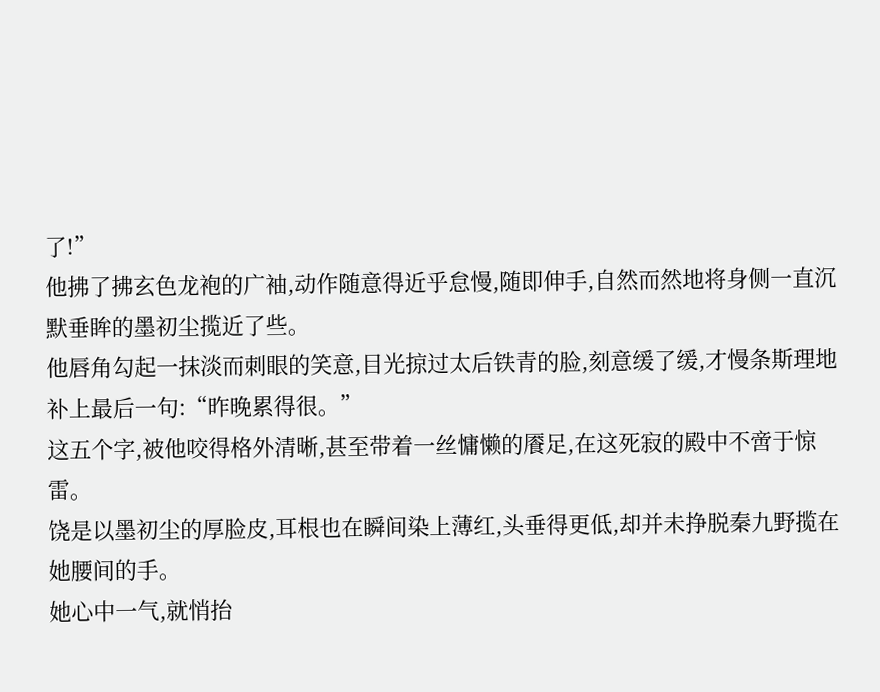了!”
他拂了拂玄色龙袍的广袖,动作随意得近乎怠慢,随即伸手,自然而然地将身侧一直沉默垂眸的墨初尘揽近了些。
他唇角勾起一抹淡而刺眼的笑意,目光掠过太后铁青的脸,刻意缓了缓,才慢条斯理地补上最后一句:“昨晚累得很。”
这五个字,被他咬得格外清晰,甚至带着一丝慵懒的餍足,在这死寂的殿中不啻于惊雷。
饶是以墨初尘的厚脸皮,耳根也在瞬间染上薄红,头垂得更低,却并未挣脱秦九野揽在她腰间的手。
她心中一气,就悄抬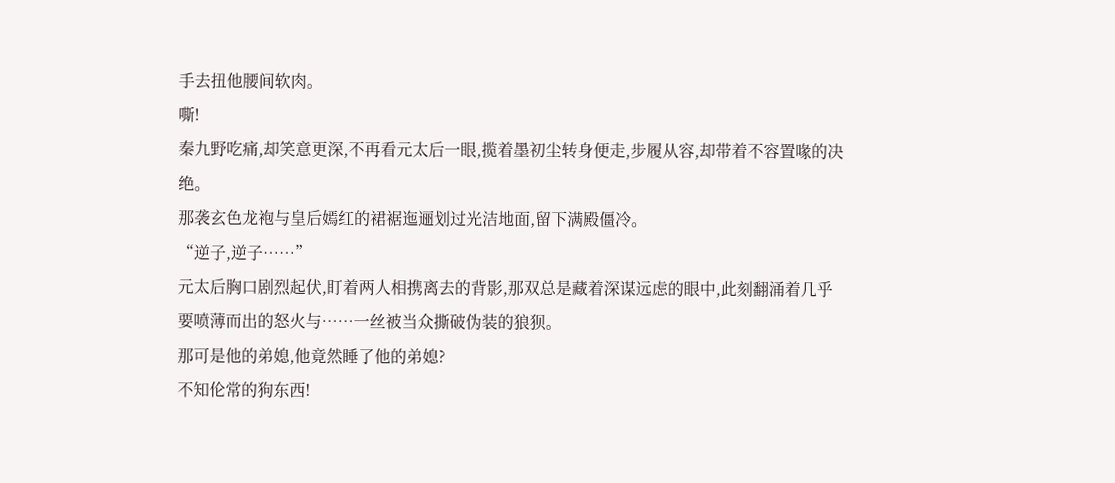手去扭他腰间软肉。
嘶!
秦九野吃痛,却笑意更深,不再看元太后一眼,揽着墨初尘转身便走,步履从容,却带着不容置喙的决绝。
那袭玄色龙袍与皇后嫣红的裙裾迤逦划过光洁地面,留下满殿僵冷。
“逆子,逆子……”
元太后胸口剧烈起伏,盯着两人相携离去的背影,那双总是藏着深谋远虑的眼中,此刻翻涌着几乎要喷薄而出的怒火与……一丝被当众撕破伪装的狼狈。
那可是他的弟媳,他竟然睡了他的弟媳?
不知伦常的狗东西!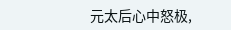元太后心中怒极,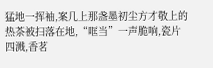猛地一挥袖,案几上那盏墨初尘方才敬上的热茶被扫落在地,“哐当”一声脆响,瓷片四溅,香茗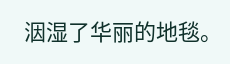洇湿了华丽的地毯。